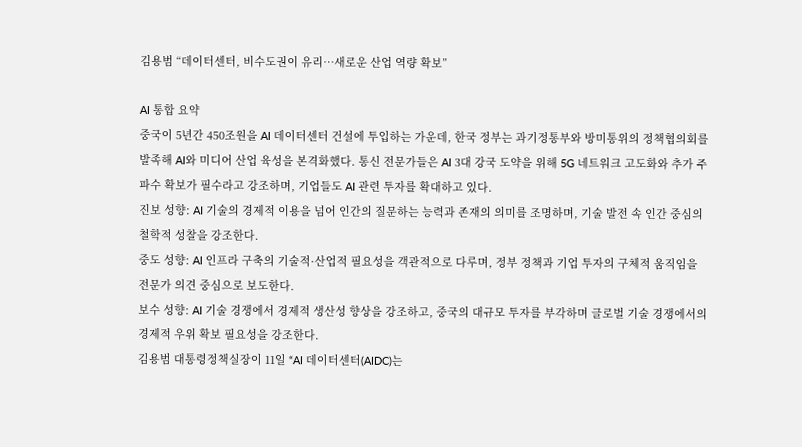김용범 “데이터센터, 비수도권이 유리…새로운 산업 역량 확보”

AI 통합 요약
중국이 5년간 450조원을 AI 데이터센터 건설에 투입하는 가운데, 한국 정부는 과기정통부와 방미통위의 정책협의회를 발족해 AI와 미디어 산업 육성을 본격화했다. 통신 전문가들은 AI 3대 강국 도약을 위해 5G 네트워크 고도화와 추가 주파수 확보가 필수라고 강조하며, 기업들도 AI 관련 투자를 확대하고 있다.
진보 성향: AI 기술의 경제적 이용을 넘어 인간의 질문하는 능력과 존재의 의미를 조명하며, 기술 발전 속 인간 중심의 철학적 성찰을 강조한다.
중도 성향: AI 인프라 구축의 기술적·산업적 필요성을 객관적으로 다루며, 정부 정책과 기업 투자의 구체적 움직임을 전문가 의견 중심으로 보도한다.
보수 성향: AI 기술 경쟁에서 경제적 생산성 향상을 강조하고, 중국의 대규모 투자를 부각하며 글로벌 기술 경쟁에서의 경제적 우위 확보 필요성을 강조한다.
김용범 대통령정책실장이 11일 “AI 데이터센터(AIDC)는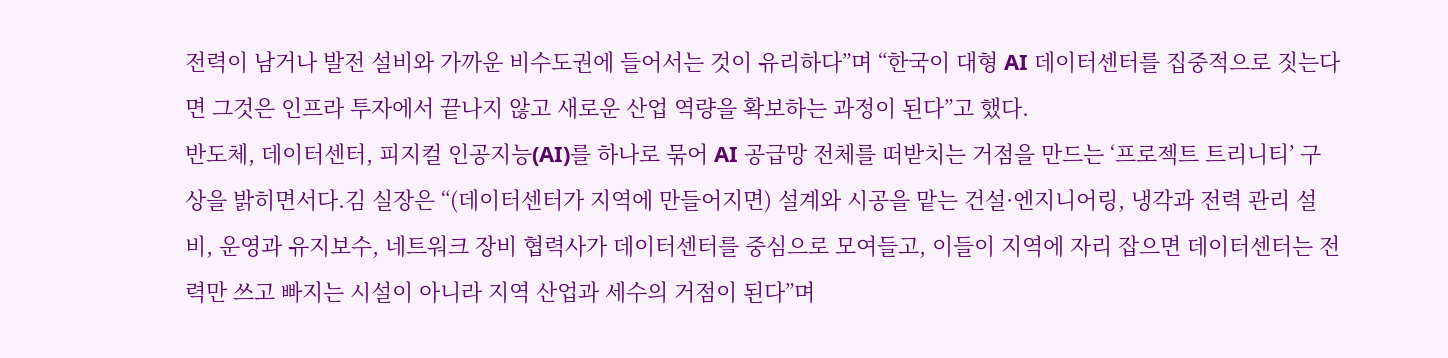전력이 남거나 발전 설비와 가까운 비수도권에 들어서는 것이 유리하다”며 “한국이 대형 AI 데이터센터를 집중적으로 짓는다면 그것은 인프라 투자에서 끝나지 않고 새로운 산업 역량을 확보하는 과정이 된다”고 했다.
반도체, 데이터센터, 피지컬 인공지능(AI)를 하나로 묶어 AI 공급망 전체를 떠받치는 거점을 만드는 ‘프로젝트 트리니티’ 구상을 밝히면서다.김 실장은 “(데이터센터가 지역에 만들어지면) 설계와 시공을 맡는 건설·엔지니어링, 냉각과 전력 관리 설비, 운영과 유지보수, 네트워크 장비 협력사가 데이터센터를 중심으로 모여들고, 이들이 지역에 자리 잡으면 데이터센터는 전력만 쓰고 빠지는 시설이 아니라 지역 산업과 세수의 거점이 된다”며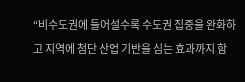“비수도권에 들어설수록 수도권 집중을 완화하고 지역에 첨단 산업 기반을 심는 효과까지 함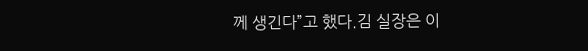께 생긴다”고 했다.김 실장은 이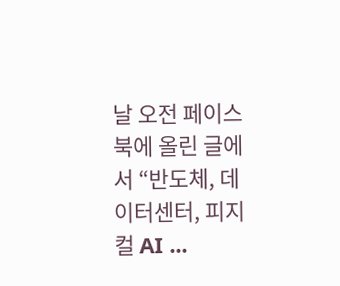날 오전 페이스북에 올린 글에서 “반도체, 데이터센터, 피지컬 AI ...